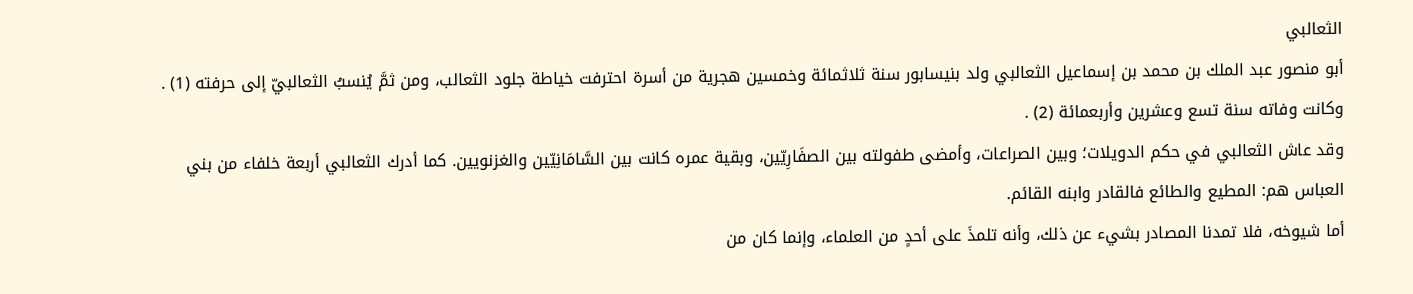الثعالبي
أبو منصور عبد الملك بن محمد بن إسماعيل الثعالبي ولد بنيسابور سنة ثلاثمائة وخمسين هجرية من أسرة احترفت خياطة جلود الثعالب، ومن ثمَّ يُنسبُ الثعالبيّ إلى حرفته (1) . وكانت وفاته سنة تسع وعشرين وأربعمائة (2) .
وقد عاش الثعالبي في حكم الدويلات؛ وبين الصراعات، وأمضى طفولته بين الصفَارِيّين، وبقية عمره كانت بين السَّامَانِيّين والغزنويين. كما أدرك الثعالبي أربعة خلفاء من بني العباس هم: المطيع والطائع فالقادر وابنه القائم.
أما شيوخه، فلا تمدنا المصادر بشيء عن ذلك، وأنه تلمذَ على أحدٍ من العلماء، وإنما كان من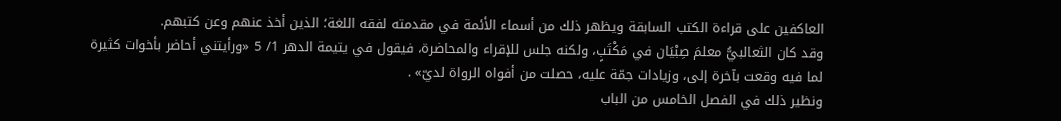العاكفين على قراءة الكتب السابقة ويظهر ذلك من أسماء الأئمة في مقدمته لفقه اللغة؛ الذين أخذ عنهم وعن كتبهم.
وقد كان الثعالبيُّ معلمَ صِبْيَان في مَكْتَبٍ، ولكنه جلس للإقراء والمحاضرة، فيقول في يتيمة الدهر 1/ 5 «ورأيتني أحاضر بأخوات كثيرة لما فيه وقعت بآخرة إلى، وزيادات جمّة عليه، حصلت من أفواه الرواة لديّ» .
ونظير ذلك في الفصل الخامس من الباب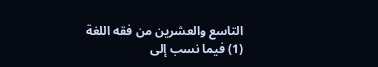التاسع والعشرين من فقه اللغة
(1) فيما نسب إلى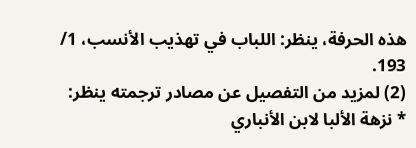هذه الحرفة، ينظر: اللباب في تهذيب الأنسب، 1/ 193.
(2) لمزيد من التفصيل عن مصادر ترجمته ينظر:
* نزهة الألبا لابن الأنباري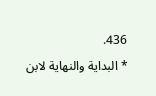436.
* البداية والنهاية لابن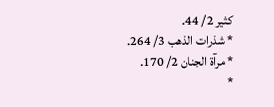كثير 2/ 44.
* شذرات الذهب 3/ 264.
* مرآة الجنان 2/ 170.
*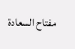مفتاح السعادة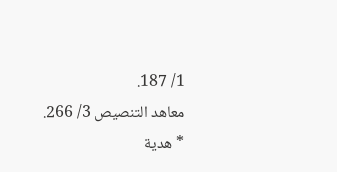1/ 187.
معاهد التنصيص 3/ 266.
* هدية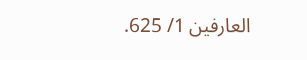العارفين 1/ 625.